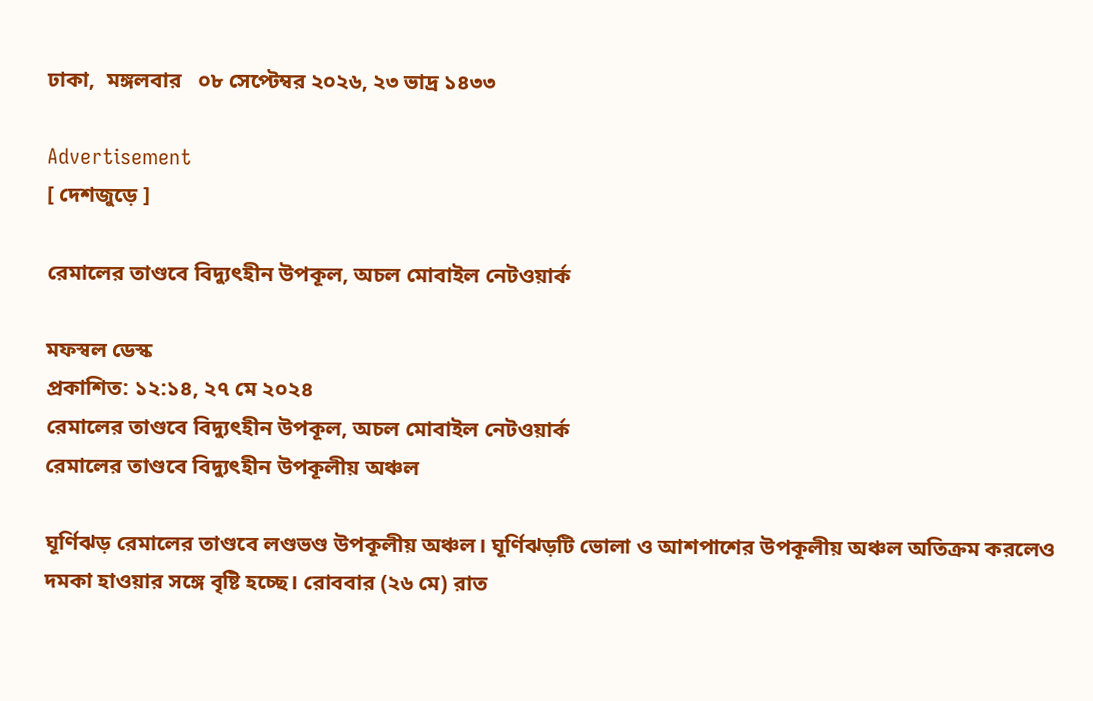ঢাকা,  মঙ্গলবার   ০৮ সেপ্টেম্বর ২০২৬, ২৩ ভাদ্র ১৪৩৩

Advertisement
[ দেশজুড়ে ]

রেমালের তাণ্ডবে বিদ্যুৎহীন উপকূল, অচল মোবাইল নেটওয়ার্ক

মফস্বল ডেস্ক
প্রকাশিত: ১২:১৪, ২৭ মে ২০২৪
রেমালের তাণ্ডবে বিদ্যুৎহীন উপকূল, অচল মোবাইল নেটওয়ার্ক
রেমালের তাণ্ডবে বিদ্যুৎহীন উপকূলীয় অঞ্চল

ঘূর্ণিঝড় রেমালের তাণ্ডবে লণ্ডভণ্ড উপকূলীয় অঞ্চল। ঘূর্ণিঝড়টি ভোলা ও আশপাশের উপকূলীয় অঞ্চল অতিক্রম করলেও দমকা হাওয়ার সঙ্গে বৃষ্টি হচ্ছে। রোববার (২৬ মে) রাত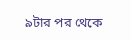৯টার পর থেকে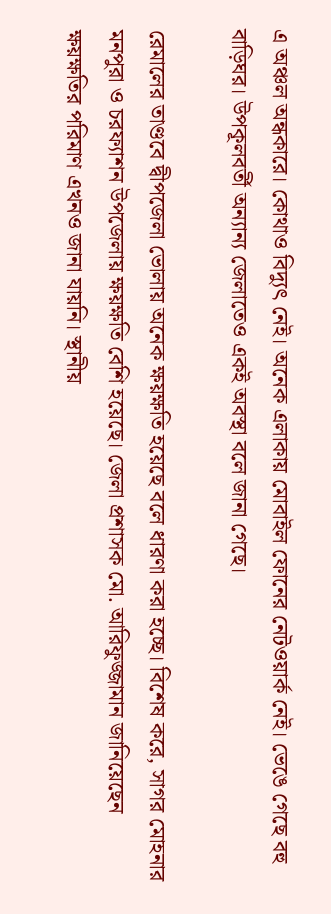এ অঞ্চল অন্ধকারে। কোথাও বিদ্যুৎ নেই। অনেক এলাকায় মোবাইল ফোনের নেটওয়ার্ক নেই। ভেঙে গেছে বহু বাড়িঘর। উপকূলবর্তী অন্যান্য জেলাতেও একই অবস্থা বলে জানা গেছে।

রেমালের তাণ্ডবে দ্বীপজেলা ভোলায় অনেক ক্ষয়ক্ষতি হয়েছে বলে ধারণা করা হচ্ছে। বিশেষ করে, সাগর মোহনার মনপুরা ও চরফ্যাশন উপজেলায় ক্ষয়ক্ষতি বেশি হয়েছে। জেলা প্রশাসক মো. আরিফুজ্জামান জানিয়েছেন ক্ষয়ক্ষতির পরিমাণ এখনও জানা যায়নি। স্থানীয়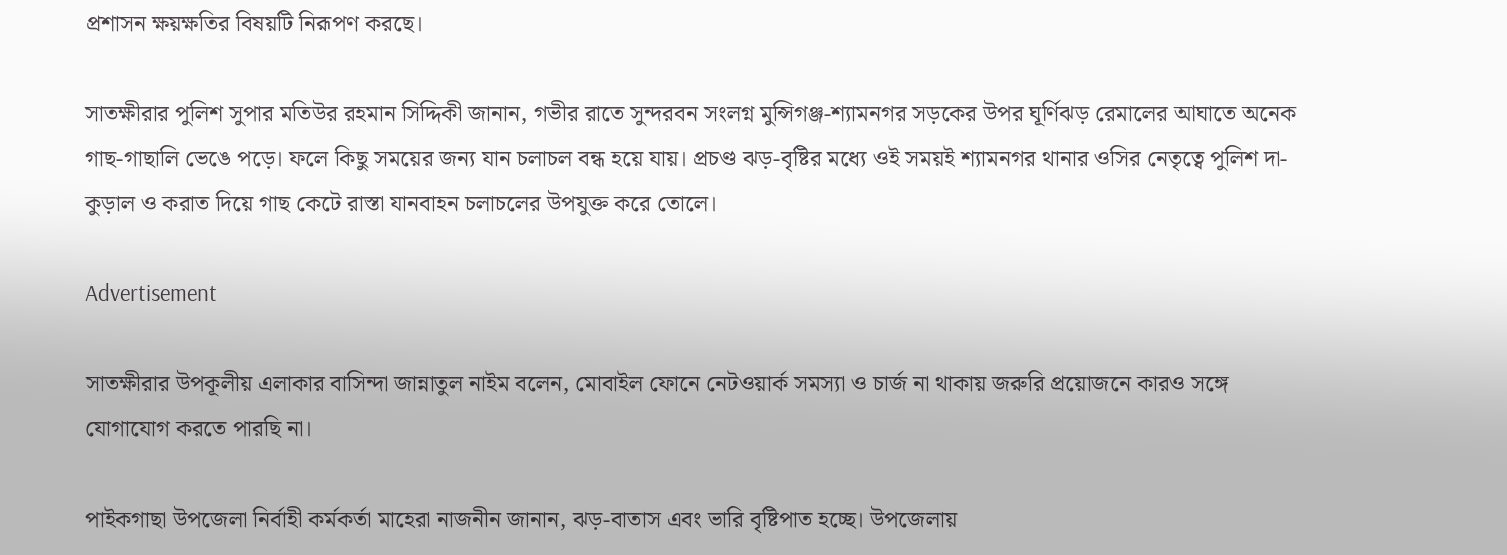প্রশাসন ক্ষয়ক্ষতির বিষয়টি নিরূপণ করছে।

সাতক্ষীরার পুলিশ সুপার মতিউর রহমান সিদ্দিকী জানান, গভীর রাতে সুন্দরবন সংলগ্ন মুন্সিগঞ্জ-শ্যামনগর সড়কের উপর ঘূর্ণিঝড় রেমালের আঘাতে অনেক গাছ-গাছালি ভেঙে পড়ে। ফলে কিছু সময়ের জন্য যান চলাচল বন্ধ হয়ে যায়। প্রচণ্ড ঝড়-বৃষ্টির মধ্যে ওই সময়ই শ্যামনগর থানার ওসির নেতৃত্বে পুলিশ দা-কুড়াল ও করাত দিয়ে গাছ কেটে রাস্তা যানবাহন চলাচলের উপযুক্ত করে তোলে।

Advertisement

সাতক্ষীরার উপকূলীয় এলাকার বাসিন্দা জান্নাতুল নাইম বলেন, মোবাইল ফোনে নেটওয়ার্ক সমস্যা ও চার্জ না থাকায় জরুরি প্রয়োজনে কারও সঙ্গে যোগাযোগ করতে পারছি না।

পাইকগাছা উপজেলা নির্বাহী কর্মকর্তা মাহেরা নাজনীন জানান, ঝড়-বাতাস এবং ভারি বৃষ্টিপাত হচ্ছে। উপজেলায়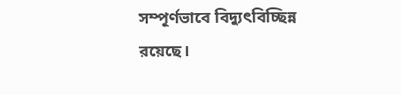সম্পূর্ণভাবে বিদ্যুৎবিচ্ছিন্ন রয়েছে।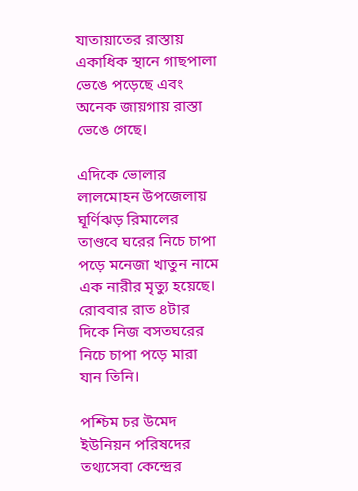যাতায়াতের রাস্তায় একাধিক স্থানে গাছপালা ভেঙে পড়েছে এবং অনেক জায়গায় রাস্তা ভেঙে গেছে।

এদিকে ভোলার লালমোহন উপজেলায় ঘূর্ণিঝড় রিমালের তাণ্ডবে ঘরের নিচে চাপা পড়ে মনেজা খাতুন নামে এক নারীর মৃত্যু হয়েছে। রোববার রাত ৪টার দিকে নিজ বসতঘরের নিচে চাপা পড়ে মারা যান তিনি।

পশ্চিম চর উমেদ ইউনিয়ন পরিষদের তথ্যসেবা কেন্দ্রের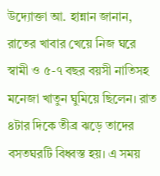উদ্যোক্তা আ. হান্নান জানান, রাতের খাবার খেয়ে নিজ ঘরে স্বামী ও ৫-৭ বছর বয়সী নাতিসহ মনেজা খাতুন ঘুমিয়ে ছিলেন। রাত ৪টার দিকে তীব্র ঝড়ে তাদের বসতঘরটি বিধ্বস্ত হয়। এ সময়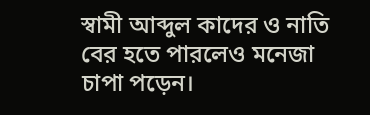স্বামী আব্দুল কাদের ও নাতি বের হতে পারলেও মনেজা চাপা পড়েন।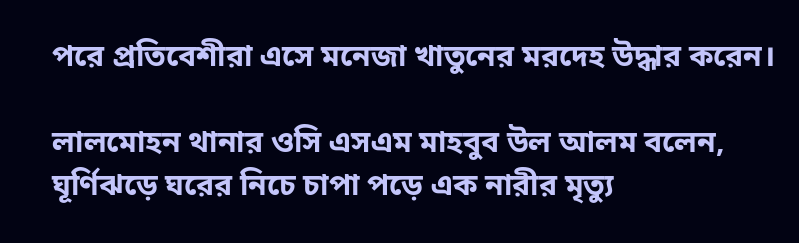পরে প্রতিবেশীরা এসে মনেজা খাতুনের মরদেহ উদ্ধার করেন।

লালমোহন থানার ওসি এসএম মাহবুব উল আলম বলেন, ঘূর্ণিঝড়ে ঘরের নিচে চাপা পড়ে এক নারীর মৃত্যু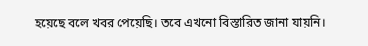হয়েছে বলে খবর পেয়েছি। তবে এখনো বিস্তারিত জানা যায়নি।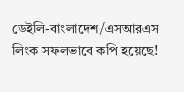ডেইলি-বাংলাদেশ/এসআরএস
লিংক সফলভাবে কপি হয়েছে!